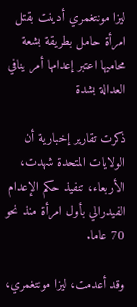ليزا مونتغمري أدينت بقتل امرأة حامل بطريقة بشعة
محاميها اعتبر إعدامها أمر ينافي العدالة بشدة

ذكرت تقارير إخبارية أن الولايات المتحدة شهدت، الأربعاء، تنفيذ حكم الإعدام الفيدرالي بأول امرأة منذ نحو 70 عاما.

وقد أعدمت، ليزا مونتغمري،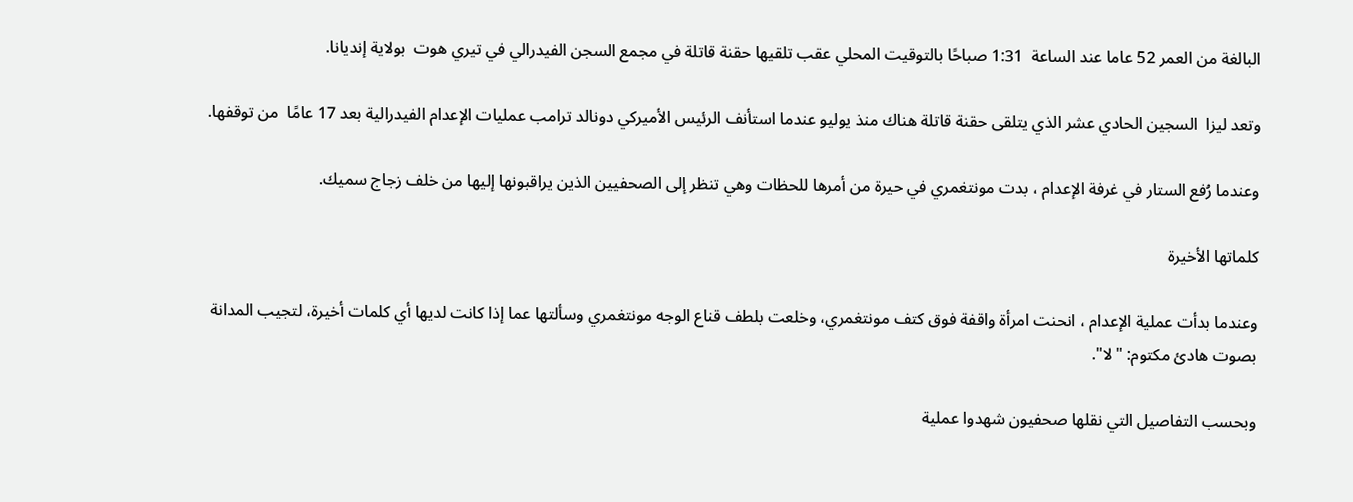البالغة من العمر 52 عاما عند الساعة  1:31 صباحًا بالتوقيت المحلي عقب تلقيها حقنة قاتلة في مجمع السجن الفيدرالي في تيري هوت  بولاية إنديانا.

وتعد ليزا  السجين الحادي عشر الذي يتلقى حقنة قاتلة هناك منذ يوليو عندما استأنف الرئيس الأميركي دونالد ترامب عمليات الإعدام الفيدرالية بعد 17 عامًا  من توقفها.

وعندما رُفع الستار في غرفة الإعدام ، بدت مونتغمري في حيرة من أمرها للحظات وهي تنظر إلى الصحفيين الذين يراقبونها إليها من خلف زجاج سميك.

كلماتها الأخيرة

وعندما بدأت عملية الإعدام ، انحنت امرأة واقفة فوق كتف مونتغمري، وخلعت بلطف قناع الوجه مونتغمري وسألتها عما إذا كانت لديها أي كلمات أخيرة، لتجيب المدانة بصوت هادئ مكتوم: "لا".

وبحسب التفاصيل التي نقلها صحفيون شهدوا عملية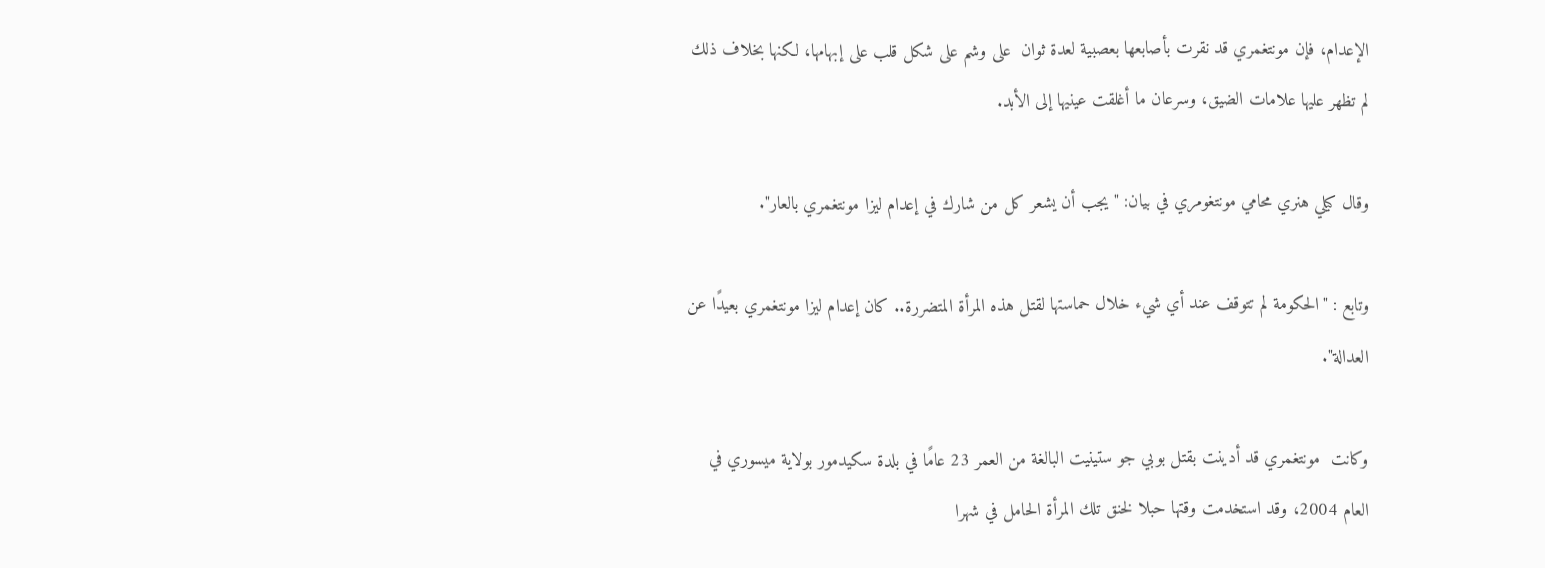الإعدام، فإن مونتغمري قد نقرت بأصابعها بعصبية لعدة ثوان  على وشم على شكل قلب على إبهامها، لكنها بخلاف ذلك لم تظهر عليها علامات الضيق، وسرعان ما أغلقت عينيها إلى الأبد.

وقال كيلي هنري محامي مونتغومري في بيان: "يجب أن يشعر كل من شارك في إعدام ليزا مونتغمري بالعار".

وتابع : "الحكومة لم تتوقف عند أي شيء خلال حماستها لقتل هذه المرأة المتضررة.. كان إعدام ليزا مونتغمري بعيدًا عن العدالة".

وكانت  مونتغمري قد أدينت بقتل بوبي جو ستينيت البالغة من العمر 23 عامًا في بلدة سكيدمور بولاية ميسوري في العام 2004، وقد استخدمت وقتها حبلا لخنق تلك المرأة الحامل في شهرا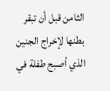الثامن قبل أن تبقر بطنها لإخراج الجنين الذي أصبح طفلة في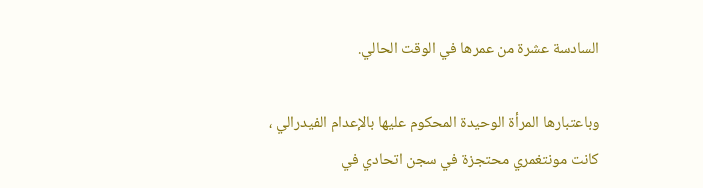السادسة عشرة من عمرها في الوقت الحالي.

وباعتبارها المرأة الوحيدة المحكوم عليها بالإعدام الفيدرالي ، كانت مونتغمري محتجزة في سجن اتحادي في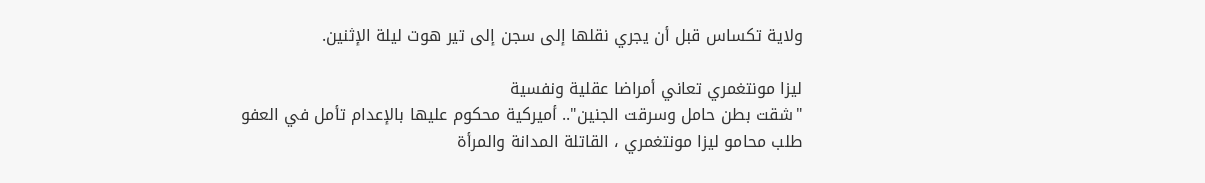ولاية تكساس قبل أن يجري نقلها إلى سجن إلى تير هوت ليلة الإثنين.

ليزا مونتغمري تعاني أمراضا عقلية ونفسية
"شقت بطن حامل وسرقت الجنين".. أميركية محكوم عليها بالإعدام تأمل في العفو
طلب محامو ليزا مونتغمري ، القاتلة المدانة والمرأة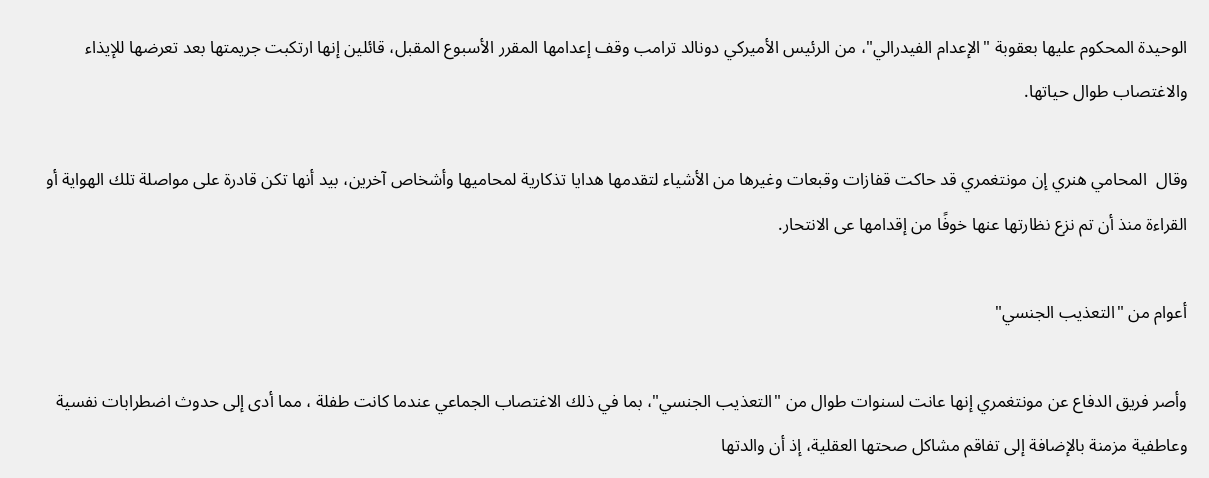الوحيدة المحكوم عليها بعقوبة "الإعدام الفيدرالي"، من الرئيس الأميركي دونالد ترامب وقف إعدامها المقرر الأسبوع المقبل، قائلين إنها ارتكبت جريمتها بعد تعرضها للإيذاء والاغتصاب طوال حياتها.

وقال  المحامي هنري إن مونتغمري قد حاكت قفازات وقبعات وغيرها من الأشياء لتقدمها هدايا تذكارية لمحاميها وأشخاص آخرين، بيد أنها تكن قادرة على مواصلة تلك الهواية أو القراءة منذ أن تم نزع نظارتها عنها خوفًا من إقدامها عى الانتحار.

أعوام من "التعذيب الجنسي"

وأصر فريق الدفاع عن مونتغمري إنها عانت لسنوات طوال من "التعذيب الجنسي"، بما في ذلك الاغتصاب الجماعي عندما كانت طفلة ، مما أدى إلى حدوث اضطرابات نفسية وعاطفية مزمنة بالإضافة إلى تفاقم مشاكل صحتها العقلية، إذ أن والدتها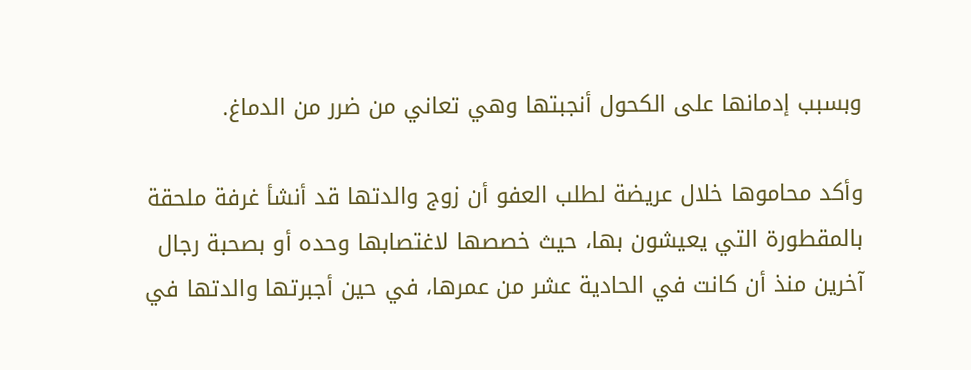وبسبب إدمانها على الكحول أنجبتها وهي تعاني من ضرر من الدماغ.

وأكد محاموها خلال عريضة لطلب العفو أن زوج والدتها قد أنشأ غرفة ملحقة بالمقطورة التي يعيشون بها، حيث خصصها لاغتصابها وحده أو بصحبة رجال آخرين منذ أن كانت في الحادية عشر من عمرها، في حين أجبرتها والدتها في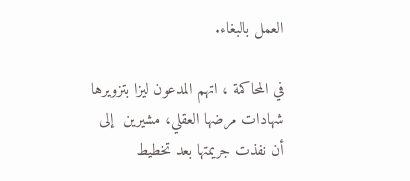العمل بالبغاء.

في المحاكمة ، اتهم المدعون ليزا بتزويرها شهادات مرضها العقلي، مشيرين  إلى أن نفذت جريمتها بعد تخطيط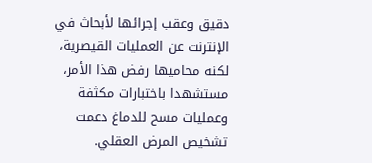دقيق وعقب إجرائها لأبحاث في الإنترنت عن العمليات القيصرية، لكنه محاميها رفض هذا الأمر، مستشهدا باختبارات مكثفة وعمليات مسح للدماغ دعمت تشخيص المرض العقلي.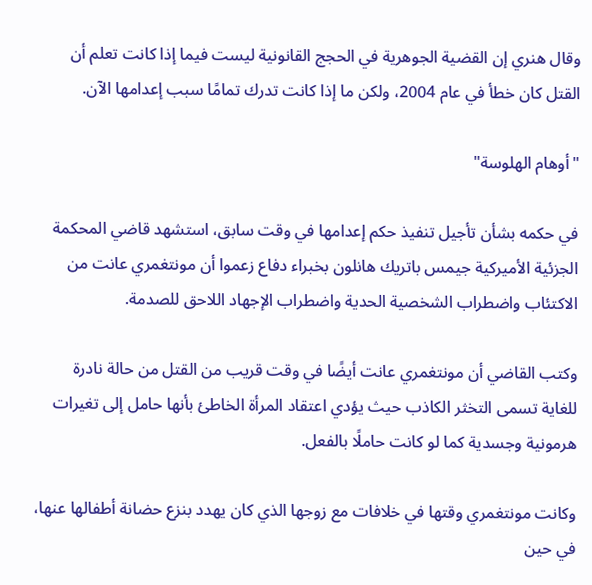وقال هنري إن القضية الجوهرية في الحجج القانونية ليست فيما إذا كانت تعلم أن القتل كان خطأ في عام 2004، ولكن ما إذا كانت تدرك تمامًا سبب إعدامها الآن.

"أوهام الهلوسة"

في حكمه بشأن تأجيل تنفيذ حكم إعدامها في وقت سابق، استشهد قاضي المحكمة الجزئية الأميركية جيمس باتريك هانلون بخبراء دفاع زعموا أن مونتغمري عانت من الاكتئاب واضطراب الشخصية الحدية واضطراب الإجهاد اللاحق للصدمة.

وكتب القاضي أن مونتغمري عانت أيضًا في وقت قريب من القتل من حالة نادرة للغاية تسمى التخثر الكاذب حيث يؤدي اعتقاد المرأة الخاطئ بأنها حامل إلى تغيرات هرمونية وجسدية كما لو كانت حاملًا بالفعل.

وكانت مونتغمري وقتها في خلافات مع زوجها الذي كان يهدد بنزع حضانة أطفالها عنها، في حين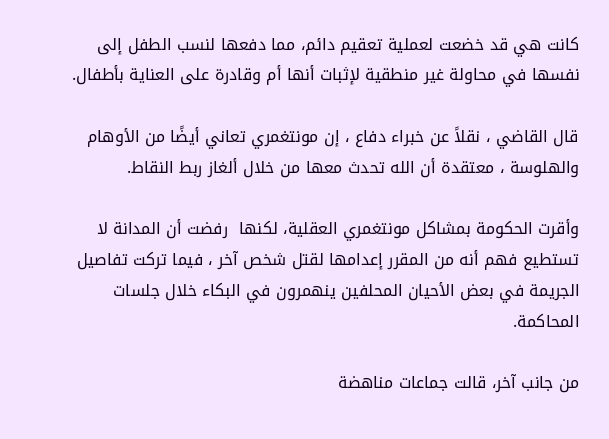كانت هي قد خضعت لعملية تعقيم دائم، مما دفعها لنسب الطفل إلى نفسها في محاولة غير منطقية لإثبات أنها أم وقادرة على العناية بأطفال.

قال القاضي ، نقلاً عن خبراء دفاع ، إن مونتغمري تعاني أيضًا من الأوهام والهلوسة ، معتقدة أن الله تحدث معها من خلال ألغاز ربط النقاط.

وأقرت الحكومة بمشاكل مونتغمري العقلية، لكنها  رفضت أن المدانة لا تستطيع فهم أنه من المقرر إعدامها لقتل شخص آخر ، فيما تركت تفاصيل الجريمة في بعض الأحيان المحلفين ينهمرون في البكاء خلال جلسات المحاكمة.

من جانب آخر، قالت جماعات مناهضة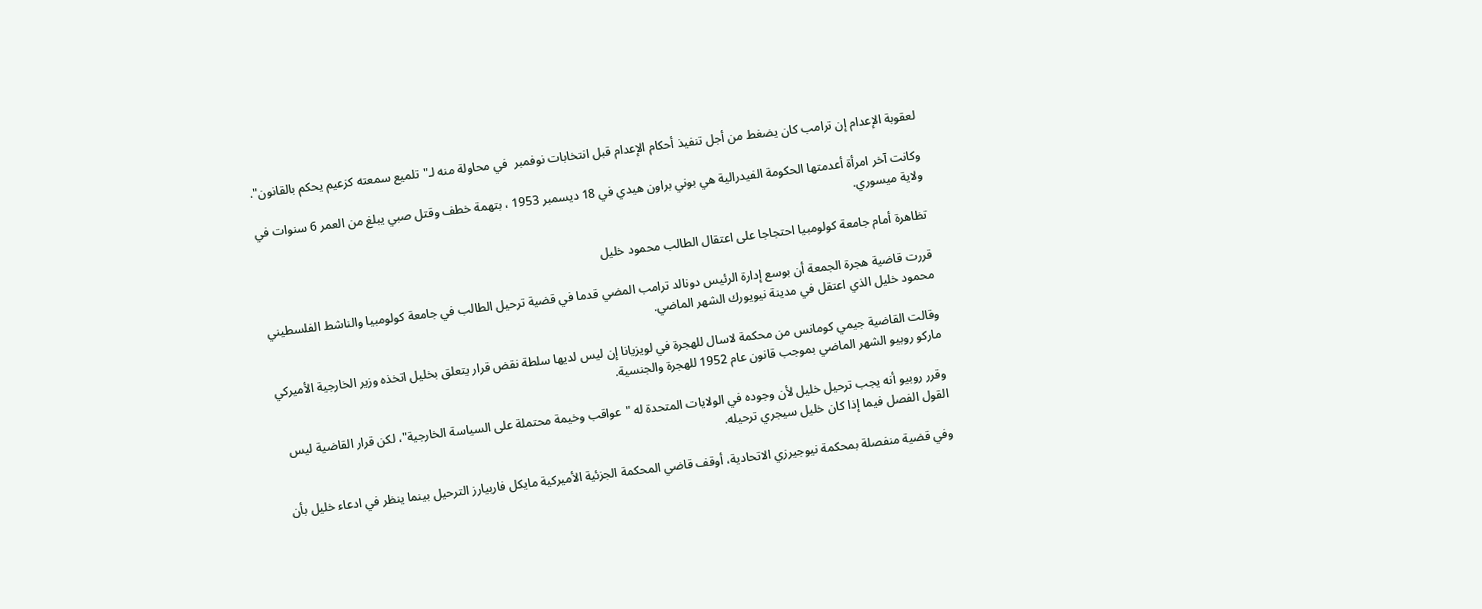لعقوبة الإعدام إن ترامب كان يضغط من أجل تنفيذ أحكام الإعدام قبل انتخابات نوفمبر  في محاولة منه لـ"تلميع سمعته كزعيم يحكم بالقانون".

وكانت آخر امرأة أعدمتها الحكومة الفيدرالية هي بوني براون هيدي في 18 ديسمبر 1953 ، بتهمة خطف وقتل صبي يبلغ من العمر 6 سنوات في ولاية ميسوري.

تظاهرة أمام جامعة كولومبيا احتجاجا على اعتقال الطالب محمود خليل

قررت قاضية هجرة الجمعة أن بوسع إدارة الرئيس دونالد ترامب المضي قدما في قضية ترحيل الطالب في جامعة كولومبيا والناشط الفلسطيني محمود خليل الذي اعتقل في مدينة نيويورك الشهر الماضي.

وقالت القاضية جيمي كومانس من محكمة لاسال للهجرة في لويزيانا إن ليس لديها سلطة نقض قرار يتعلق بخليل اتخذه وزير الخارجية الأميركي ماركو روبيو الشهر الماضي بموجب قانون عام 1952 للهجرة والجنسية.

وقرر روبيو أنه يجب ترحيل خليل لأن وجوده في الولايات المتحدة له "عواقب وخيمة محتملة على السياسة الخارجية"، لكن قرار القاضية ليس القول الفصل فيما إذا كان خليل سيجري ترحيله.

وفي قضية منفصلة بمحكمة نيوجيرزي الاتحادية، أوقف قاضي المحكمة الجزئية الأميركية مايكل فاربيارز الترحيل بينما ينظر في ادعاء خليل بأن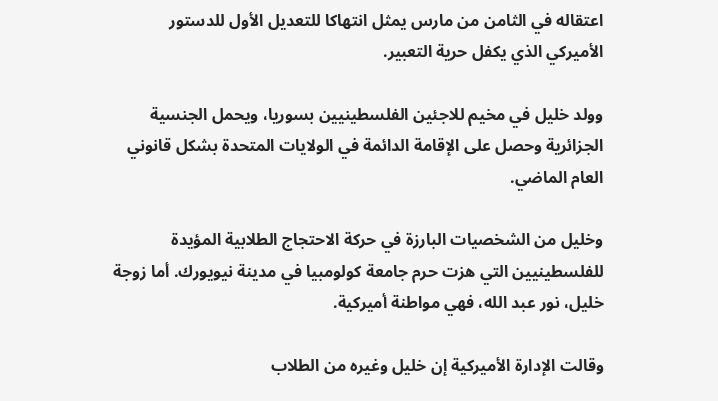اعتقاله في الثامن من مارس يمثل انتهاكا للتعديل الأول للدستور الأميركي الذي يكفل حرية التعبير.

وولد خليل في مخيم للاجئين الفلسطينيين بسوريا، ويحمل الجنسية الجزائرية وحصل على الإقامة الدائمة في الولايات المتحدة بشكل قانوني العام الماضي.

وخليل من الشخصيات البارزة في حركة الاحتجاج الطلابية المؤيدة للفلسطينيين التي هزت حرم جامعة كولومبيا في مدينة نيويورك. أما زوجة خليل، نور عبد الله، فهي مواطنة أميركية.

وقالت الإدارة الأميركية إن خليل وغيره من الطلاب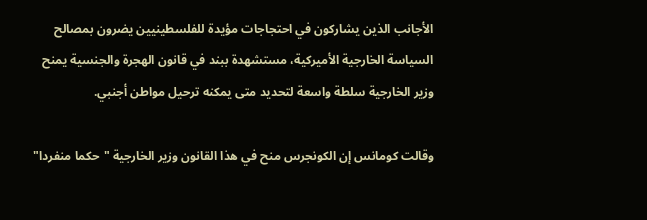الأجانب الذين يشاركون في احتجاجات مؤيدة للفلسطينيين يضرون بمصالح السياسة الخارجية الأميركية، مستشهدة ببند في قانون الهجرة والجنسية يمنح وزير الخارجية سلطة واسعة لتحديد متى يمكنه ترحيل مواطن أجنبي.

وقالت كومانس إن الكونجرس منح في هذا القانون وزير الخارجية "حكما منفردا"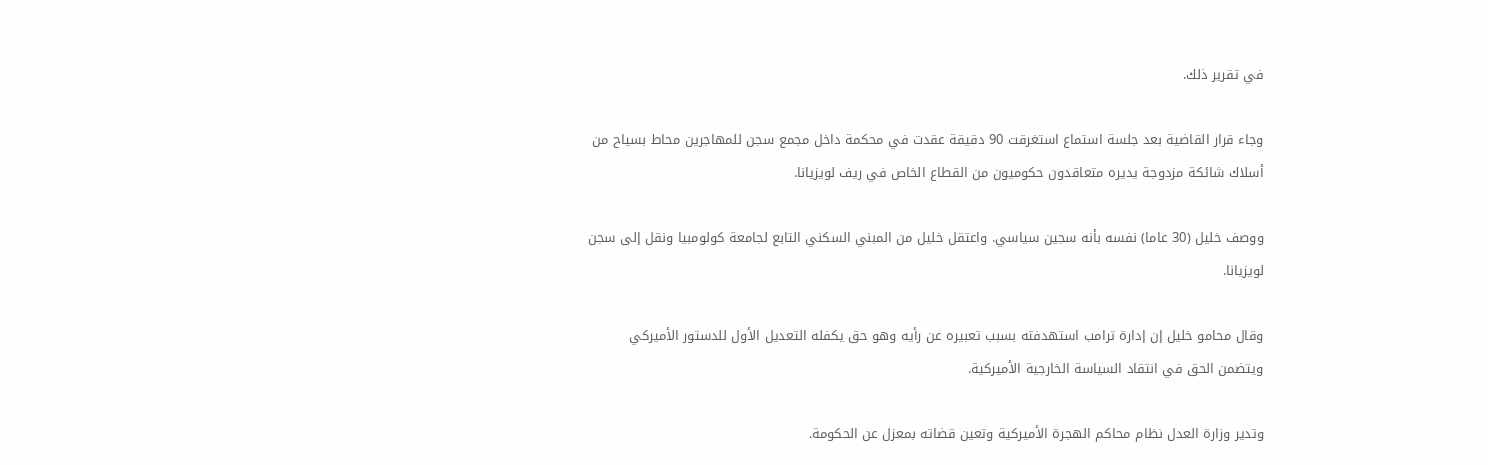في تقرير ذلك.

وجاء قرار القاضية بعد جلسة استماع استغرقت 90 دقيقة عقدت في محكمة داخل مجمع سجن للمهاجرين محاط بسياح من أسلاك شائكة مزدوجة يديره متعاقدون حكوميون من القطاع الخاص في ريف لويزيانا.

ووصف خليل (30 عاما) نفسه بأنه سجين سياسي. واعتقل خليل من المبني السكني التابع لجامعة كولومبيا ونقل إلى سجن لويزيانا.

وقال محامو خليل إن إدارة ترامب استهدفته بسبب تعبيره عن رأيه وهو حق يكفله التعديل الأول للدستور الأميركي ويتضمن الحق في انتقاد السياسة الخارجية الأميركية.

وتدير وزارة العدل نظام محاكم الهجرة الأميركية وتعين قضاته بمعزل عن الحكومة.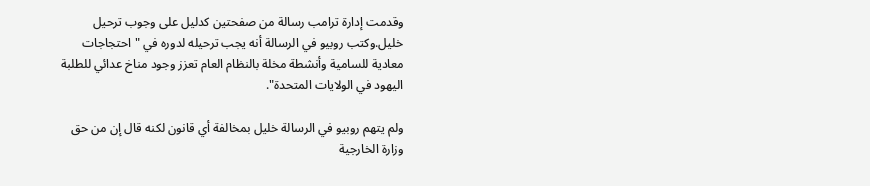وقدمت إدارة ترامب رسالة من صفحتين كدليل على وجوب ترحيل خليل.وكتب روبيو في الرسالة أنه يجب ترحيله لدوره في "احتجاجات معادية للسامية وأنشطة مخلة بالنظام العام تعزز وجود مناخ عدائي للطلبة اليهود في الولايات المتحدة".

ولم يتهم روبيو في الرسالة خليل بمخالفة أي قانون لكنه قال إن من حق وزارة الخارجية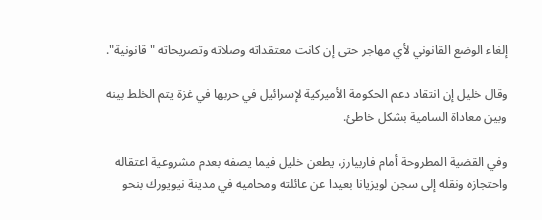إلغاء الوضع القانوني لأي مهاجر حتى إن كانت معتقداته وصلاته وتصريحاته "قانونية".

وقال خليل إن انتقاد دعم الحكومة الأميركية لإسرائيل في حربها في غزة يتم الخلط بينه وبين معاداة السامية بشكل خاطئ.

وفي القضية المطروحة أمام فاربيارز، يطعن خليل فيما يصفه بعدم مشروعية اعتقاله واحتجازه ونقله إلى سجن لويزيانا بعيدا عن عائلته ومحاميه في مدينة نيويورك بنحو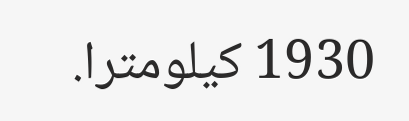1930 كيلومترا.